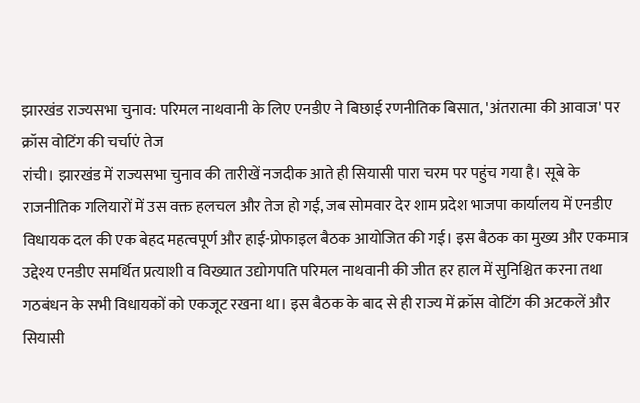झारखंड राज्यसभा चुनाव: परिमल नाथवानी के लिए एनडीए ने बिछाई रणनीतिक बिसात, 'अंतरात्मा की आवाज' पर क्रॉस वोटिंग की चर्चाएं तेज
रांची। झारखंड में राज्यसभा चुनाव की तारीखें नजदीक आते ही सियासी पारा चरम पर पहुंच गया है। सूबे के राजनीतिक गलियारों में उस वक्त हलचल और तेज हो गई, जब सोमवार देर शाम प्रदेश भाजपा कार्यालय में एनडीए विधायक दल की एक बेहद महत्वपूर्ण और हाई-प्रोफाइल बैठक आयोजित की गई। इस बैठक का मुख्य और एकमात्र उद्देश्य एनडीए समर्थित प्रत्याशी व विख्यात उद्योगपति परिमल नाथवानी की जीत हर हाल में सुनिश्चित करना तथा गठबंधन के सभी विधायकों को एकजूट रखना था। इस बैठक के बाद से ही राज्य में क्रॉस वोटिंग की अटकलें और सियासी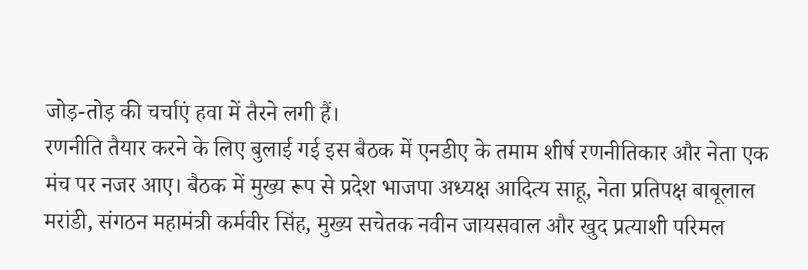जोड़-तोड़ की चर्चाएं हवा में तैरने लगी हैं।
रणनीति तैयार करने के लिए बुलाई गई इस बैठक में एनडीए के तमाम शीर्ष रणनीतिकार और नेता एक मंच पर नजर आए। बैठक में मुख्य रूप से प्रदेश भाजपा अध्यक्ष आदित्य साहू, नेता प्रतिपक्ष बाबूलाल मरांडी, संगठन महामंत्री कर्मवीर सिंह, मुख्य सचेतक नवीन जायसवाल और खुद प्रत्याशी परिमल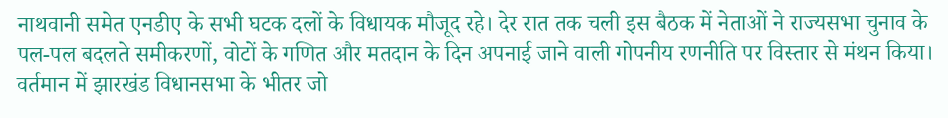नाथवानी समेत एनडीए के सभी घटक दलों के विधायक मौजूद रहे। देर रात तक चली इस बैठक में नेताओं ने राज्यसभा चुनाव के पल-पल बदलते समीकरणों, वोटों के गणित और मतदान के दिन अपनाई जाने वाली गोपनीय रणनीति पर विस्तार से मंथन किया। वर्तमान में झारखंड विधानसभा के भीतर जो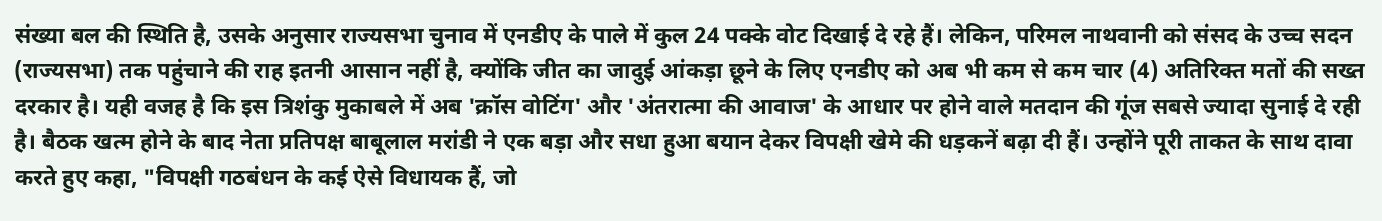संख्या बल की स्थिति है, उसके अनुसार राज्यसभा चुनाव में एनडीए के पाले में कुल 24 पक्के वोट दिखाई दे रहे हैं। लेकिन, परिमल नाथवानी को संसद के उच्च सदन (राज्यसभा) तक पहुंचाने की राह इतनी आसान नहीं है, क्योंकि जीत का जादुई आंकड़ा छूने के लिए एनडीए को अब भी कम से कम चार (4) अतिरिक्त मतों की सख्त दरकार है। यही वजह है कि इस त्रिशंकु मुकाबले में अब 'क्रॉस वोटिंग' और 'अंतरात्मा की आवाज' के आधार पर होने वाले मतदान की गूंज सबसे ज्यादा सुनाई दे रही है। बैठक खत्म होने के बाद नेता प्रतिपक्ष बाबूलाल मरांडी ने एक बड़ा और सधा हुआ बयान देकर विपक्षी खेमे की धड़कनें बढ़ा दी हैं। उन्होंने पूरी ताकत के साथ दावा करते हुए कहा, "विपक्षी गठबंधन के कई ऐसे विधायक हैं, जो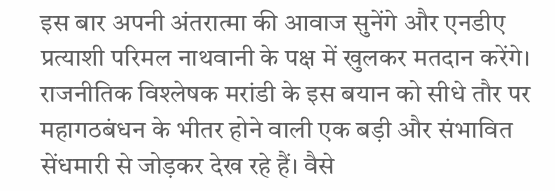इस बार अपनी अंतरात्मा की आवाज सुनेंगे और एनडीए प्रत्याशी परिमल नाथवानी के पक्ष में खुलकर मतदान करेंगे। राजनीतिक विश्लेषक मरांडी के इस बयान को सीधे तौर पर महागठबंधन के भीतर होने वाली एक बड़ी और संभावित सेंधमारी से जोड़कर देख रहे हैं। वैसे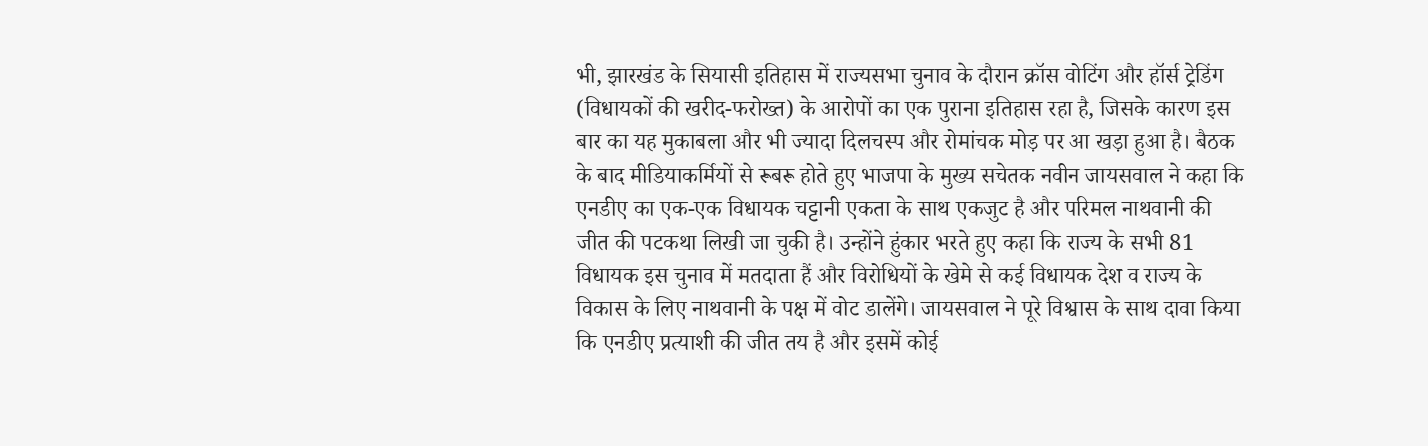भी, झारखंड के सियासी इतिहास में राज्यसभा चुनाव के दौरान क्रॉस वोटिंग और हॉर्स ट्रेडिंग (विधायकों की खरीद-फरोख्त) के आरोपों का एक पुराना इतिहास रहा है, जिसके कारण इस बार का यह मुकाबला और भी ज्यादा दिलचस्प और रोमांचक मोड़ पर आ खड़ा हुआ है। बैठक के बाद मीडियाकर्मियों से रूबरू होते हुए भाजपा के मुख्य सचेतक नवीन जायसवाल ने कहा कि एनडीए का एक-एक विधायक चट्टानी एकता के साथ एकजुट है और परिमल नाथवानी की जीत की पटकथा लिखी जा चुकी है। उन्होंने हुंकार भरते हुए कहा कि राज्य के सभी 81 विधायक इस चुनाव में मतदाता हैं और विरोधियों के खेमे से कई विधायक देश व राज्य के विकास के लिए नाथवानी के पक्ष में वोट डालेंगे। जायसवाल ने पूरे विश्वास के साथ दावा किया कि एनडीए प्रत्याशी की जीत तय है और इसमें कोई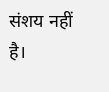संशय नहीं है।